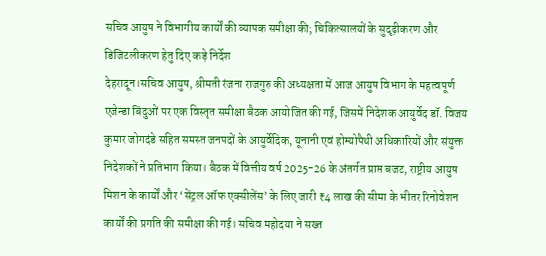सचिव आयुष ने विभागीय कार्यों की व्यापक समीक्षा की; चिकित्सालयों के सुदृढ़ीकरण और डिजिटलीकरण हेतु दिए कड़े निर्देश
देहरादून।सचिव आयुष, श्रीमती रंजना राजगुरु की अध्यक्षता में आज आयुष विभाग के महत्वपूर्ण एजेन्डा बिंदुओं पर एक विस्तृत समीक्षा बैठक आयोजित की गई, जिसमें निदेशक आयुर्वेद डॉ. विजय कुमार जोगदंडे सहित समस्त जनपदों के आयुर्वेदिक, यूनानी एवं होम्योपैथी अधिकारियों और संयुक्त निदेशकों ने प्रतिभाग किया। बैठक में वित्तीय वर्ष 2025-26 के अंतर्गत प्राप्त बजट, राष्ट्रीय आयुष मिशन के कार्यों और ‘सेंट्रल ऑफ एक्सीलेंस’ के लिए जारी ₹4 लाख की सीमा के भीतर रिनोवेशन कार्यों की प्रगति की समीक्षा की गई। सचिव महोदया ने सख्त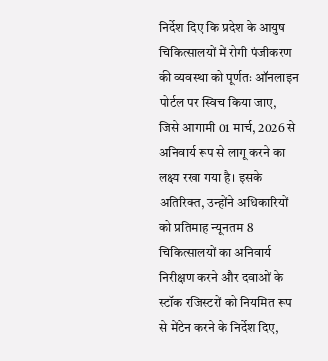निर्देश दिए कि प्रदेश के आयुष चिकित्सालयों में रोगी पंजीकरण की व्यवस्था को पूर्णतः ऑनलाइन पोर्टल पर स्विच किया जाए, जिसे आगामी 01 मार्च, 2026 से अनिवार्य रूप से लागू करने का लक्ष्य रखा गया है। इसके अतिरिक्त, उन्होंने अधिकारियों को प्रतिमाह न्यूनतम 8 चिकित्सालयों का अनिवार्य निरीक्षण करने और दवाओं के स्टॉक रजिस्टरों को नियमित रूप से मेंटेन करने के निर्देश दिए,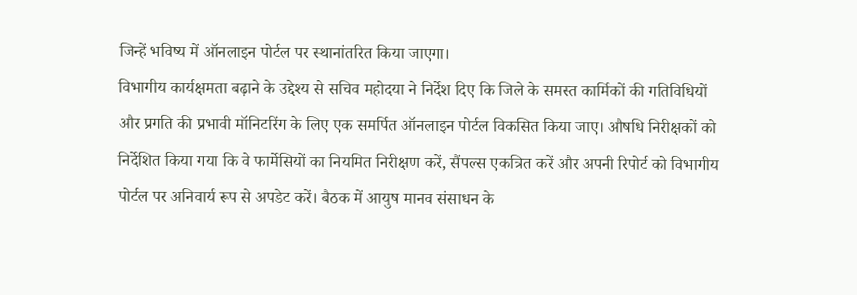जिन्हें भविष्य में ऑनलाइन पोर्टल पर स्थानांतरित किया जाएगा।
विभागीय कार्यक्षमता बढ़ाने के उद्देश्य से सचिव महोदया ने निर्देश दिए कि जिले के समस्त कार्मिकों की गतिविधियों और प्रगति की प्रभावी मॉनिटरिंग के लिए एक समर्पित ऑनलाइन पोर्टल विकसित किया जाए। औषधि निरीक्षकों को निर्देशित किया गया कि वे फार्मेसियों का नियमित निरीक्षण करें, सैंपल्स एकत्रित करें और अपनी रिपोर्ट को विभागीय पोर्टल पर अनिवार्य रूप से अपडेट करें। बैठक में आयुष मानव संसाधन के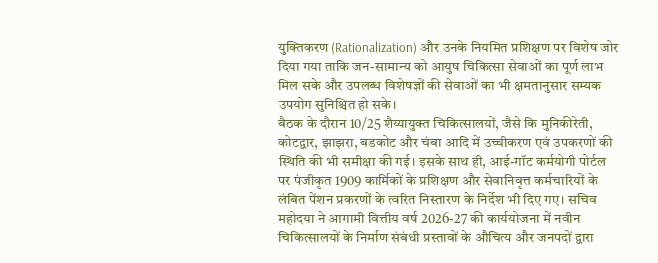युक्तिकरण (Rationalization) और उनके नियमित प्रशिक्षण पर विशेष जोर दिया गया ताकि जन-सामान्य को आयुष चिकित्सा सेवाओं का पूर्ण लाभ मिल सके और उपलब्ध विशेषज्ञों की सेवाओं का भी क्षमतानुसार सम्यक उपयोग सुनिश्चित हो सके।
बैठक के दौरान 10/25 शैय्यायुक्त चिकित्सालयों, जैसे कि मुनिकीरेती, कोटद्वार, झाझरा, बडकोट और चंबा आदि में उच्चीकरण एवं उपकरणों की स्थिति की भी समीक्षा की गई। इसके साथ ही, आई-गॉट कर्मयोगी पोर्टल पर पंजीकृत 1909 कार्मिकों के प्रशिक्षण और सेवानिवृत्त कर्मचारियों के लंबित पेंशन प्रकरणों के त्वरित निस्तारण के निर्देश भी दिए गए। सचिव महोदया ने आगामी वित्तीय वर्ष 2026-27 की कार्ययोजना में नवीन चिकित्सालयों के निर्माण संबंधी प्रस्तावों के औचित्य और जनपदों द्वारा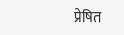प्रेषित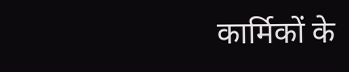कार्मिकों के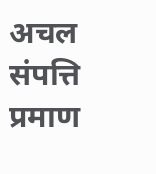अचल संपत्ति प्रमाण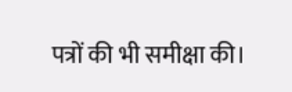पत्रों की भी समीक्षा की।